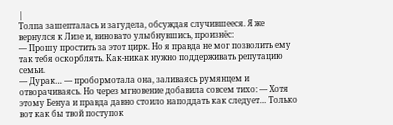|
Толпа зашепталась и загудела, обсуждая случившееся. Я же вернулся к Лизе и, виновато улыбнувшись, произнёс:
— Прошу простить за этот цирк. Но я правда не мог позволить ему так тебя оскорблять. Как-никак нужно поддерживать репутацию семьи.
— Дурак… — пробормотала она, заливаясь румянцем и отворачиваясь. Но через мгновение добавила совсем тихо: — Хотя этому Бенуа и правда давно стоило наподдать как следует… Только вот как бы твой поступок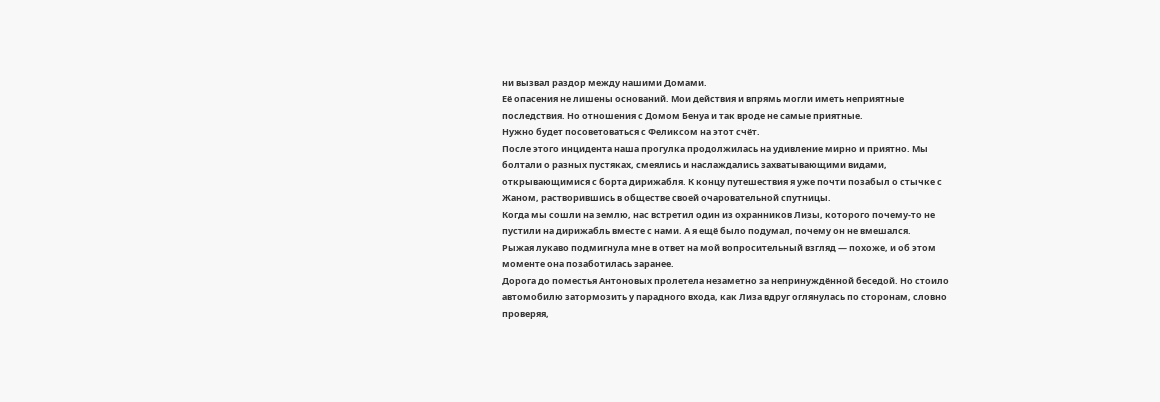ни вызвал раздор между нашими Домами.
Её опасения не лишены оснований. Мои действия и впрямь могли иметь неприятные последствия. Но отношения с Домом Бенуа и так вроде не самые приятные.
Нужно будет посоветоваться с Феликсом на этот счёт.
После этого инцидента наша прогулка продолжилась на удивление мирно и приятно. Мы болтали о разных пустяках, смеялись и наслаждались захватывающими видами, открывающимися с борта дирижабля. К концу путешествия я уже почти позабыл о стычке с Жаном, растворившись в обществе своей очаровательной спутницы.
Когда мы сошли на землю, нас встретил один из охранников Лизы, которого почему-то не пустили на дирижабль вместе с нами. А я ещё было подумал, почему он не вмешался.
Рыжая лукаво подмигнула мне в ответ на мой вопросительный взгляд — похоже, и об этом моменте она позаботилась заранее.
Дорога до поместья Антоновых пролетела незаметно за непринуждённой беседой. Но стоило автомобилю затормозить у парадного входа, как Лиза вдруг оглянулась по сторонам, словно проверяя,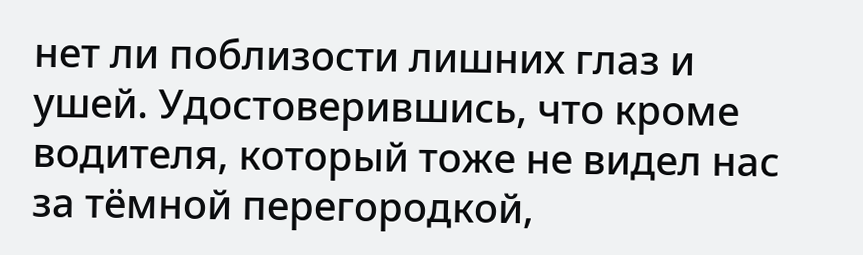нет ли поблизости лишних глаз и ушей. Удостоверившись, что кроме водителя, который тоже не видел нас за тёмной перегородкой,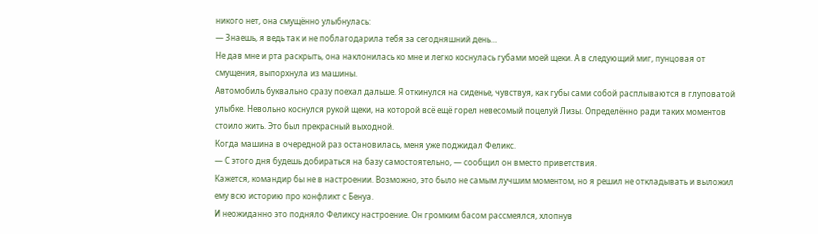никого нет, она смущённо улыбнулась:
— Знаешь, я ведь так и не поблагодарила тебя за сегодняшний день…
Не дав мне и рта раскрыть, она наклонилась ко мне и легко коснулась губами моей щеки. А в следующий миг, пунцовая от смущения, выпорхнула из машины.
Автомобиль буквально сразу поехал дальше. Я откинулся на сиденье, чувствуя, как губы сами собой расплываются в глуповатой улыбке. Невольно коснулся рукой щеки, на которой всё ещё горел невесомый поцелуй Лизы. Определённо ради таких моментов стоило жить. Это был прекрасный выходной.
Когда машина в очередной раз остановилась, меня уже поджидал Феликс.
— С этого дня будешь добираться на базу самостоятельно, — сообщил он вместо приветствия.
Кажется, командир бы не в настроении. Возможно, это было не самым лучшим моментом, но я решил не откладывать и выложил ему всю историю про конфликт с Бенуа.
И неожиданно это подняло Феликсу настроение. Он громким басом рассмеялся, хлопнув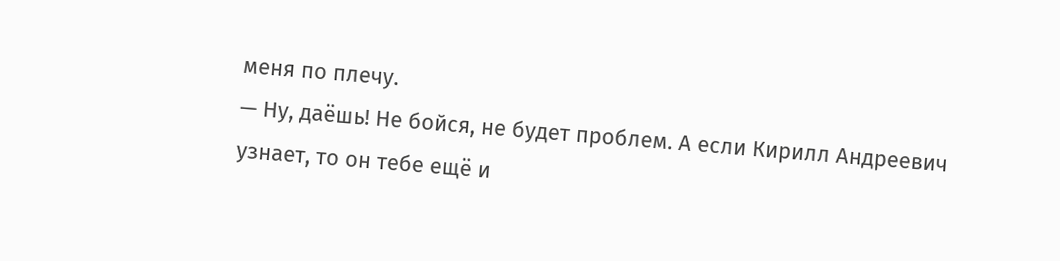меня по плечу.
— Ну, даёшь! Не бойся, не будет проблем. А если Кирилл Андреевич узнает, то он тебе ещё и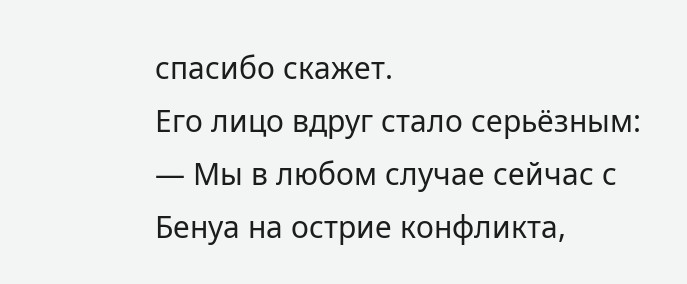спасибо скажет.
Его лицо вдруг стало серьёзным:
— Мы в любом случае сейчас с Бенуа на острие конфликта,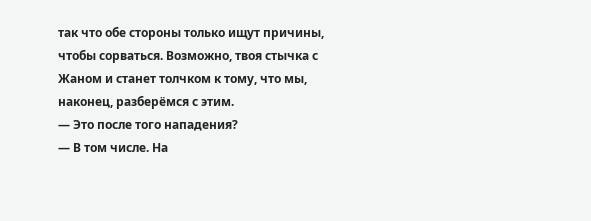так что обе стороны только ищут причины, чтобы сорваться. Возможно, твоя стычка с Жаном и станет толчком к тому, что мы, наконец, разберёмся с этим.
— Это после того нападения?
— В том числе. На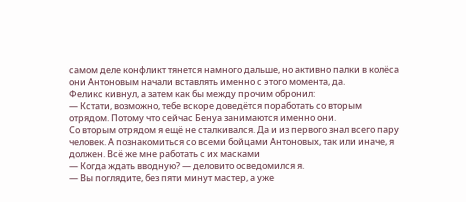самом деле конфликт тянется намного дальше, но активно палки в колёса они Антоновым начали вставлять именно с этого момента, да.
Феликс кивнул, а затем как бы между прочим обронил:
— Кстати, возможно, тебе вскоре доведётся поработать со вторым отрядом. Потому что сейчас Бенуа занимаются именно они.
Со вторым отрядом я ещё не сталкивался. Да и из первого знал всего пару человек. А познакомиться со всеми бойцами Антоновых, так или иначе, я должен. Всё же мне работать с их масками
— Когда ждать вводную? — деловито осведомился я.
— Вы поглядите, без пяти минут мастер, а уже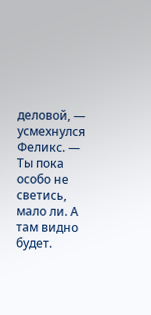деловой, — усмехнулся Феликс. — Ты пока особо не светись, мало ли. А там видно будет.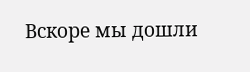Вскоре мы дошли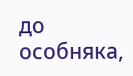до особняка,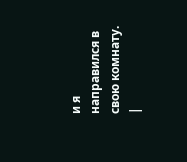и я направился в свою комнату. |